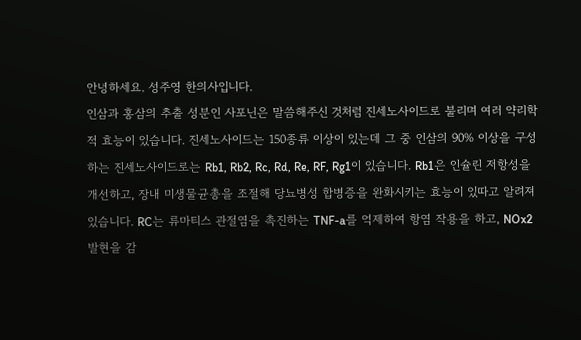안녕하세요. 성주영 한의사입니다.
인삼과 홍삼의 추출 성분인 사포닌은 말씀해주신 것처럼 진세노사이드로 불리며 여러 약리학적 효능이 있습니다. 진세노사이드는 150종류 이상이 있는데 그 중 인삼의 90% 이상을 구성하는 진세노사이드로는 Rb1, Rb2, Rc, Rd, Re, RF, Rg1이 있습니다. Rb1은 인슐린 저항성을 개선하고, 장내 미생물균총을 조절해 당뇨병성 합병증을 완화시키는 효능이 있따고 알려져 있습니다. RC는 류마티스 관절염을 촉진하는 TNF-a를 억제하여 항염 작용을 하고, NOx2 발현을 감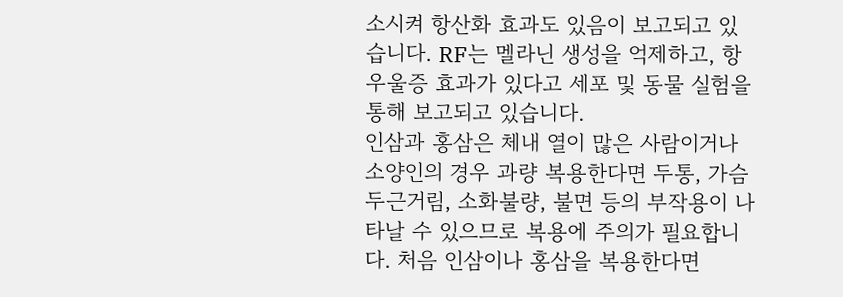소시켜 항산화 효과도 있음이 보고되고 있습니다. RF는 멜라닌 생성을 억제하고, 항우울증 효과가 있다고 세포 및 동물 실험을 통해 보고되고 있습니다.
인삼과 홍삼은 체내 열이 많은 사람이거나 소양인의 경우 과량 복용한다면 두통, 가슴 두근거림, 소화불량, 불면 등의 부작용이 나타날 수 있으므로 복용에 주의가 필요합니다. 처음 인삼이나 홍삼을 복용한다면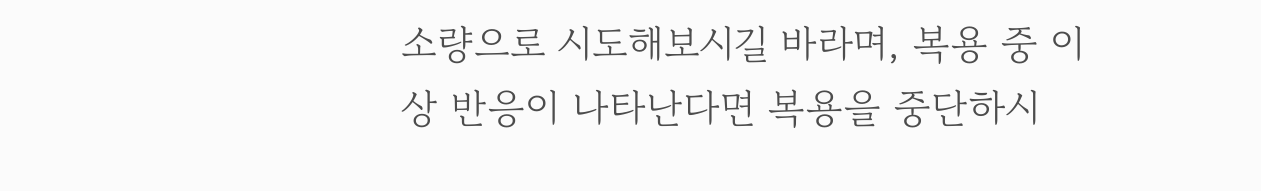소량으로 시도해보시길 바라며, 복용 중 이상 반응이 나타난다면 복용을 중단하시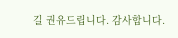길 권유드립니다. 감사합니다.